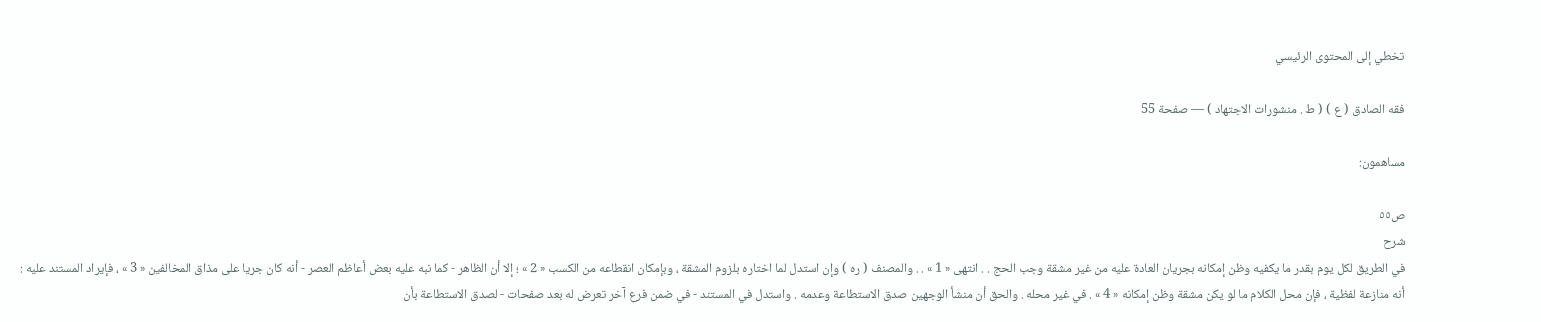تخطي إلى المحتوى الرئيسي

فقه الصادق ( ع ) ( ط . منشورات الاجتهاد ) — صفحة 55

مساهمون:

ص٥٥
شرح
في الطريق لكل يوم بقدر ما يكفيه وظن إمكانه بجريان العادة عليه من غير مشقة وجب الحج . . انتهى « 1 » . . والمصنف ( ره ) وإن استدل لما اختاره بلزوم المشقة ، وبإمكان انقطاعه من الكسب « 2 » ؛ إلا أن الظاهر - كما نبه عليه بعض أعاظم العصر - أنه كان جريا على مذاق المخالفين « 3 » ، فإيراد المستند عليه : أنه منازعة لفظية ، فإن محل الكلام ما لو يكن مشقة وظن إمكانه « 4 » . في غير محله . والحق أن منشأ الوجهين صدق الاستطاعة وعدمه . واستدل في المستند - في ضمن فرع آخر تعرض له بعد صفحات - لصدق الاستطاعة بأن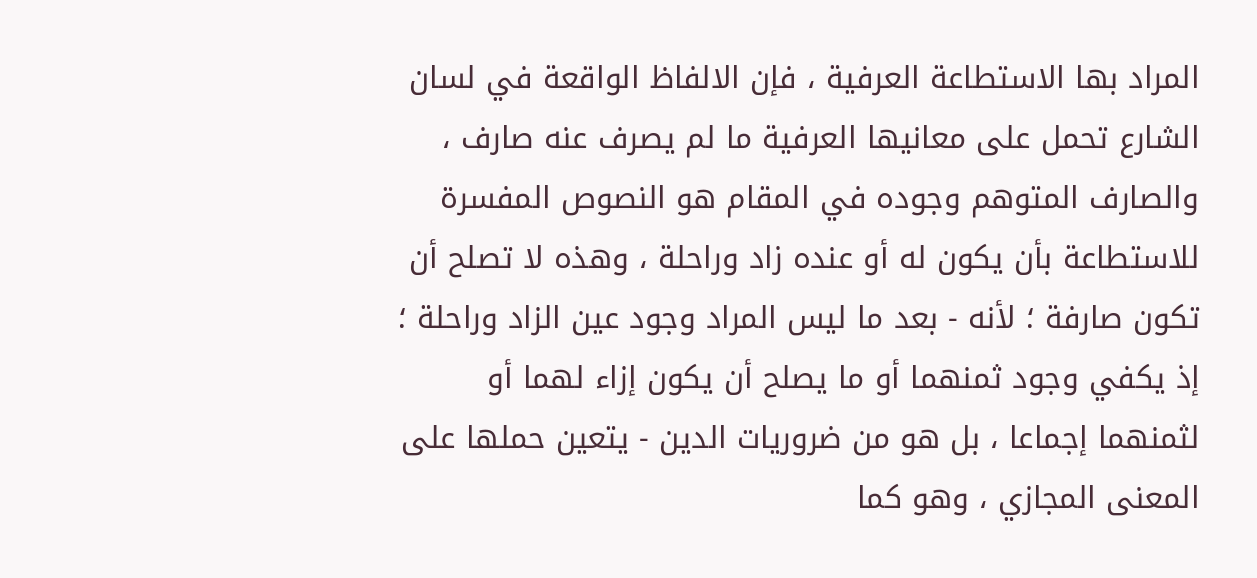المراد بها الاستطاعة العرفية ، فإن الالفاظ الواقعة في لسان الشارع تحمل على معانيها العرفية ما لم يصرف عنه صارف ، والصارف المتوهم وجوده في المقام هو النصوص المفسرة للاستطاعة بأن يكون له أو عنده زاد وراحلة ، وهذه لا تصلح أن تكون صارفة ؛ لأنه - بعد ما ليس المراد وجود عين الزاد وراحلة ؛ إذ يكفي وجود ثمنهما أو ما يصلح أن يكون إزاء لهما أو لثمنهما إجماعا ، بل هو من ضروريات الدين - يتعين حملها على المعنى المجازي ، وهو كما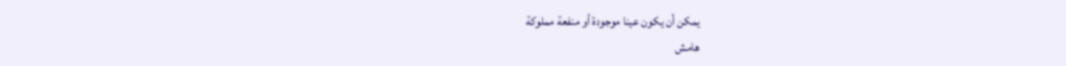يمكن أن يكون عينا موجودة أو منفعة مملوكة
هامش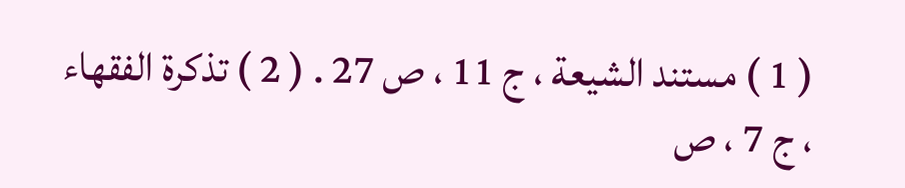( 1 ) مستند الشيعة ، ج 11 ، ص 27 . ( 2 ) تذكرة الفقهاء ، ج 7 ، ص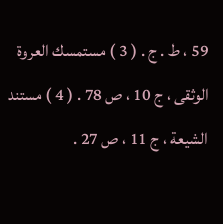59 ، ط . ج . ( 3 ) مستمسك العروة الوثقى ، ج 10 ، ص 78 . ( 4 ) مستند الشيعة ، ج 11 ، ص 27 .